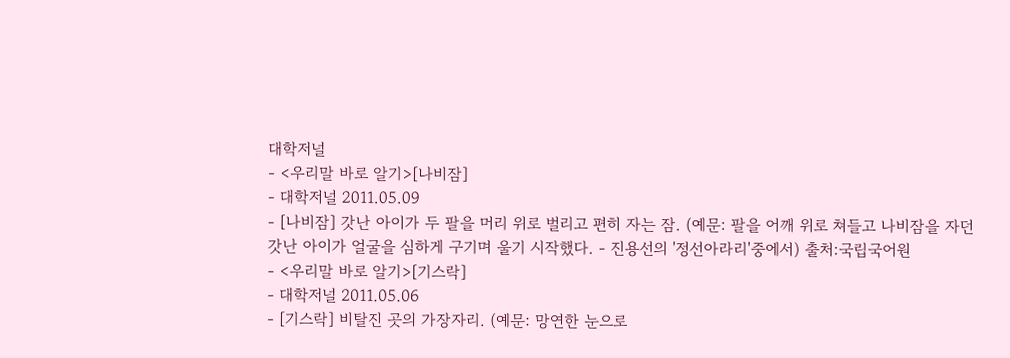대학저널
- <우리말 바로 알기>[나비잠]
- 대학저널 2011.05.09
- [나비잠] 갓난 아이가 두 팔을 머리 위로 벌리고 편히 자는 잠. (예문: 팔을 어깨 위로 쳐들고 나비잠을 자던 갓난 아이가 얼굴을 심하게 구기며 울기 시작했다. - 진용선의 '정선아라리'중에서) 출처:국립국어원
- <우리말 바로 알기>[기스락]
- 대학저널 2011.05.06
- [기스락] 비탈진 곳의 가장자리. (예문: 망연한 눈으로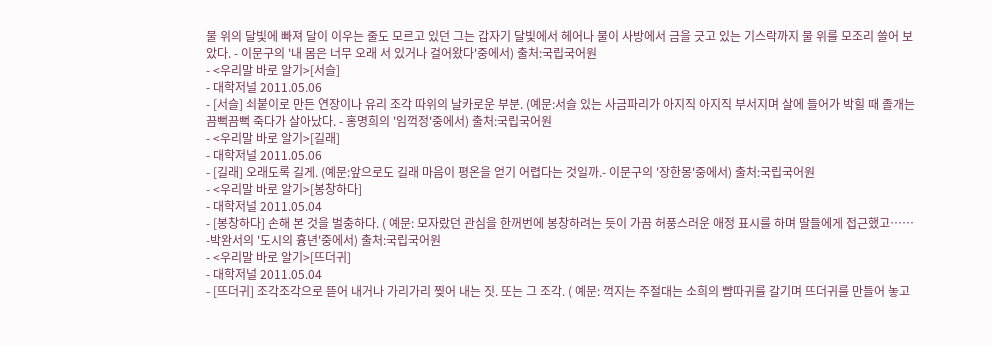물 위의 달빛에 빠져 달이 이우는 줄도 모르고 있던 그는 갑자기 달빛에서 헤어나 물이 사방에서 금을 긋고 있는 기스락까지 물 위를 모조리 쓸어 보았다. - 이문구의 '내 몸은 너무 오래 서 있거나 걸어왔다'중에서) 출처:국립국어원
- <우리말 바로 알기>[서슬]
- 대학저널 2011.05.06
- [서슬] 쇠붙이로 만든 연장이나 유리 조각 따위의 날카로운 부분. (예문:서슬 있는 사금파리가 아지직 아지직 부서지며 살에 들어가 박힐 때 졸개는 끔뻑끔뻑 죽다가 살아났다. - 홍명희의 '임꺽정'중에서) 출처:국립국어원
- <우리말 바로 알기>[길래]
- 대학저널 2011.05.06
- [길래] 오래도록 길게. (예문:앞으로도 길래 마음이 평온을 얻기 어렵다는 것일까.- 이문구의 '장한몽'중에서) 출처:국립국어원
- <우리말 바로 알기>[봉창하다]
- 대학저널 2011.05.04
- [봉창하다] 손해 본 것을 벌충하다. ( 예문: 모자랐던 관심을 한꺼번에 봉창하려는 듯이 가끔 허풍스러운 애정 표시를 하며 딸들에게 접근했고…… -박완서의 '도시의 흉년'중에서) 출처:국립국어원
- <우리말 바로 알기>[뜨더귀]
- 대학저널 2011.05.04
- [뜨더귀] 조각조각으로 뜯어 내거나 가리가리 찢어 내는 짓. 또는 그 조각. ( 예문: 꺽지는 주절대는 소희의 뺨따귀를 갈기며 뜨더귀를 만들어 놓고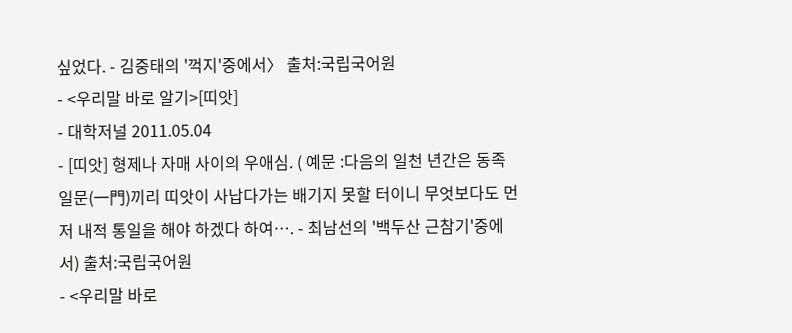싶었다. - 김중태의 '꺽지'중에서〉 출처:국립국어원
- <우리말 바로 알기>[띠앗]
- 대학저널 2011.05.04
- [띠앗] 형제나 자매 사이의 우애심. ( 예문 :다음의 일천 년간은 동족 일문(一門)끼리 띠앗이 사납다가는 배기지 못할 터이니 무엇보다도 먼저 내적 통일을 해야 하겠다 하여…. - 최남선의 '백두산 근참기'중에서) 출처:국립국어원
- <우리말 바로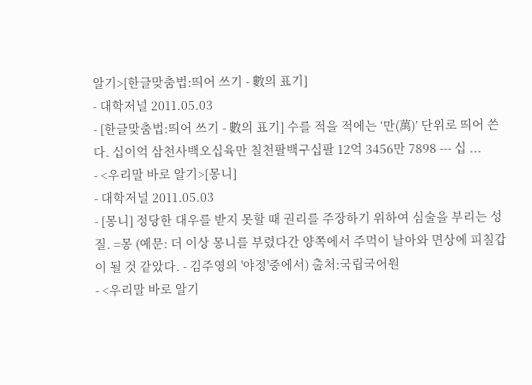알기>[한글맞춤법:띄어 쓰기 - 數의 표기]
- 대학저널 2011.05.03
- [한글맞춤법:띄어 쓰기 - 數의 표기] 수를 적을 적에는 ‘만(萬)’ 단위로 띄어 쓴다. 십이억 삼천사백오십육만 칠천팔백구십팔 12억 3456만 7898 --- 십 ...
- <우리말 바로 알기>[몽니]
- 대학저널 2011.05.03
- [몽니] 정당한 대우를 받지 못할 때 권리를 주장하기 위하여 심술을 부리는 성질. =몽 (예문: 더 이상 몽니를 부렸다간 양쪽에서 주먹이 날아와 면상에 피칠갑이 될 것 같았다. - 김주영의 '야정'중에서) 출처:국립국어원
- <우리말 바로 알기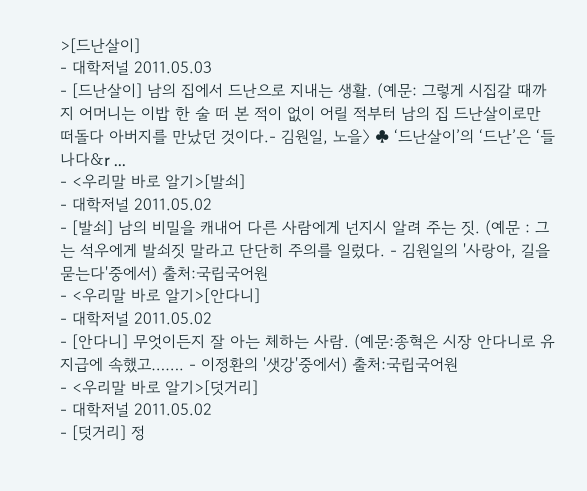>[드난살이]
- 대학저널 2011.05.03
- [드난살이] 남의 집에서 드난으로 지내는 생활. (예문: 그렇게 시집갈 때까지 어머니는 이밥 한 술 떠 본 적이 없이 어릴 적부터 남의 집 드난살이로만 떠돌다 아버지를 만났던 것이다.- 김원일, 노을〉 ♣ ‘드난살이’의 ‘드난’은 ‘들나다&r ...
- <우리말 바로 알기>[발쇠]
- 대학저널 2011.05.02
- [발쇠] 남의 비밀을 캐내어 다른 사람에게 넌지시 알려 주는 짓. (예문 : 그는 석우에게 발쇠짓 말라고 단단히 주의를 일렀다. - 김원일의 '사랑아, 길을 묻는다'중에서) 출처:국립국어원
- <우리말 바로 알기>[안다니]
- 대학저널 2011.05.02
- [안다니] 무엇이든지 잘 아는 체하는 사람. (예문:종혁은 시장 안다니로 유지급에 속했고……. - 이정환의 '샛강'중에서) 출처:국립국어원
- <우리말 바로 알기>[덧거리]
- 대학저널 2011.05.02
- [덧거리] 정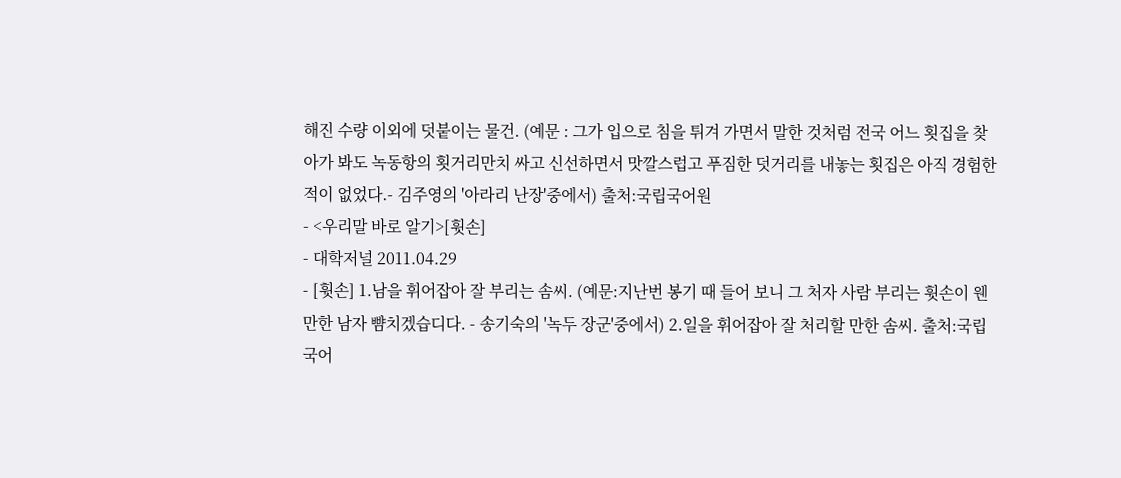해진 수량 이외에 덧붙이는 물건. (예문 : 그가 입으로 침을 튀겨 가면서 말한 것처럼 전국 어느 횟집을 찾아가 봐도 녹동항의 횟거리만치 싸고 신선하면서 맛깔스럽고 푸짐한 덧거리를 내놓는 횟집은 아직 경험한 적이 없었다.- 김주영의 '아라리 난장'중에서) 출처:국립국어원
- <우리말 바로 알기>[휫손]
- 대학저널 2011.04.29
- [휫손] 1.남을 휘어잡아 잘 부리는 솜씨. (예문:지난번 봉기 때 들어 보니 그 처자 사람 부리는 휫손이 웬만한 남자 뺨치겠습디다. - 송기숙의 '녹두 장군'중에서) 2.일을 휘어잡아 잘 처리할 만한 솜씨. 출처:국립국어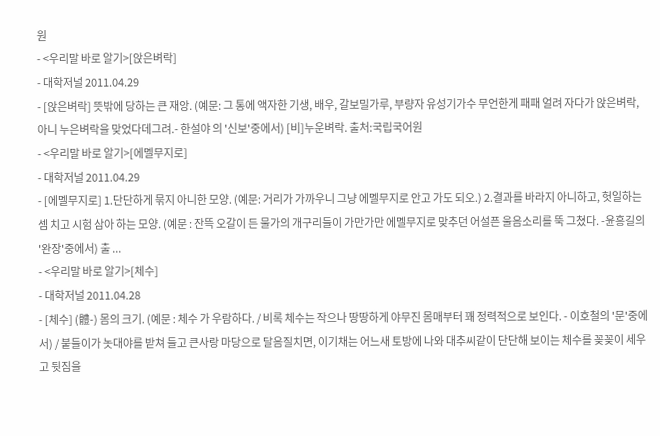원
- <우리말 바로 알기>[앉은벼락]
- 대학저널 2011.04.29
- [앉은벼락] 뜻밖에 당하는 큰 재앙. (예문: 그 통에 액자한 기생, 배우, 갈보밀가루, 부량자 유성기가수 무언한게 패패 얼려 자다가 앉은벼락, 아니 누은벼락을 맞었다데그려.- 한설야 의 '신보'중에서) [비]누운벼락. 출처:국립국어원
- <우리말 바로 알기>[에멜무지로]
- 대학저널 2011.04.29
- [에멜무지로] 1.단단하게 묶지 아니한 모양. (예문: 거리가 가까우니 그냥 에멜무지로 안고 가도 되오.) 2.결과를 바라지 아니하고, 헛일하는 셈 치고 시험 삼아 하는 모양. (예문 : 잔뜩 오갈이 든 물가의 개구리들이 가만가만 에멜무지로 맞추던 어설픈 울음소리를 뚝 그쳤다. -윤흥길의 '완장'중에서) 출 ...
- <우리말 바로 알기>[체수]
- 대학저널 2011.04.28
- [체수] (體-) 몸의 크기. (예문 : 체수 가 우람하다. / 비록 체수는 작으나 땅땅하게 야무진 몸매부터 꽤 정력적으로 보인다. - 이호철의 '문'중에서) / 붙들이가 놋대야를 받쳐 들고 큰사랑 마당으로 달음질치면, 이기채는 어느새 토방에 나와 대추씨같이 단단해 보이는 체수를 꽂꽂이 세우고 뒷짐을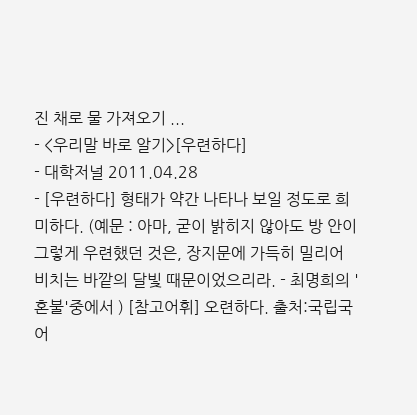진 채로 물 가져오기 ...
- <우리말 바로 알기>[우련하다]
- 대학저널 2011.04.28
- [우련하다] 형태가 약간 나타나 보일 정도로 희미하다. (예문 : 아마, 굳이 밝히지 않아도 방 안이 그렇게 우련했던 것은, 장지문에 가득히 밀리어 비치는 바깥의 달빛 때문이었으리라. - 최명희의 '혼불'중에서 ) [참고어휘] 오련하다. 출처:국립국어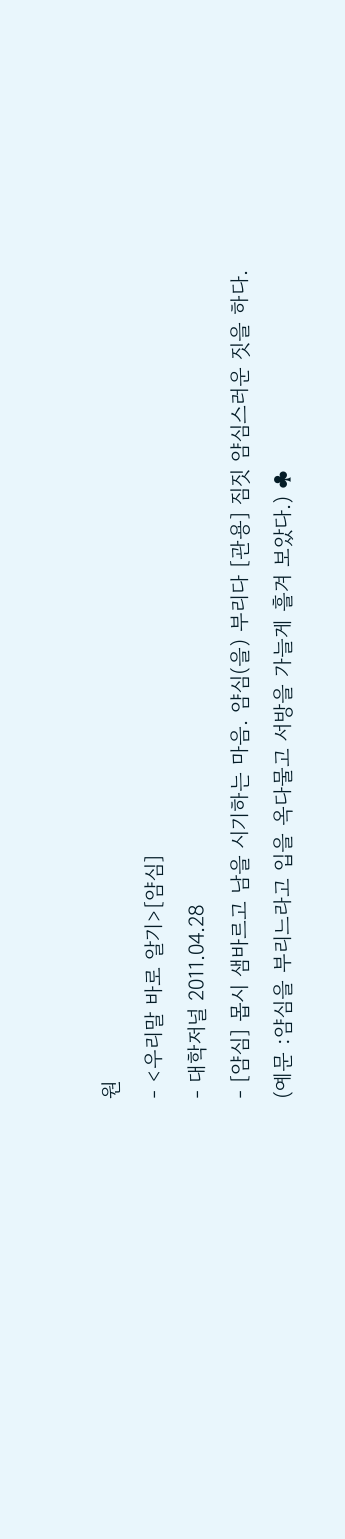원
- <우리말 바로 알기>[얌심]
- 대학저널 2011.04.28
- [얌심] 몹시 샘바르고 남을 시기하는 마음. 얌심(을) 부리다 [관용] 짐짓 얌심스러운 짓을 하다. (예문 :얌심을 부리느라고 입을 옥다물고 서방을 가늘게 흘겨 보았다.) ♣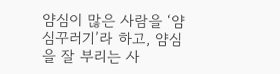얌심이 많은 사람을 ‘얌심꾸러기’라 하고, 얌심을 잘 부리는 사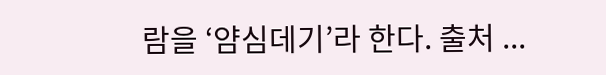람을 ‘얌심데기’라 한다. 출처 ...